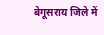बेगूसराय जिले में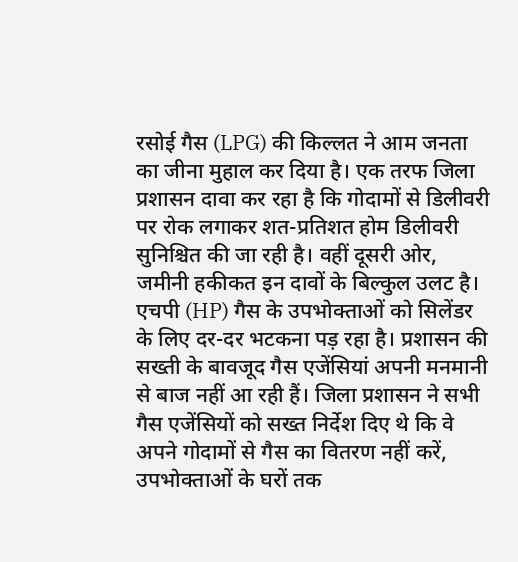रसोई गैस (LPG) की किल्लत ने आम जनता का जीना मुहाल कर दिया है। एक तरफ जिला प्रशासन दावा कर रहा है कि गोदामों से डिलीवरी पर रोक लगाकर शत-प्रतिशत होम डिलीवरी सुनिश्चित की जा रही है। वहीं दूसरी ओर, जमीनी हकीकत इन दावों के बिल्कुल उलट है। एचपी (HP) गैस के उपभोक्ताओं को सिलेंडर के लिए दर-दर भटकना पड़ रहा है। प्रशासन की सख्ती के बावजूद गैस एजेंसियां अपनी मनमानी से बाज नहीं आ रही हैं। जिला प्रशासन ने सभी गैस एजेंसियों को सख्त निर्देश दिए थे कि वे अपने गोदामों से गैस का वितरण नहीं करें, उपभोक्ताओं के घरों तक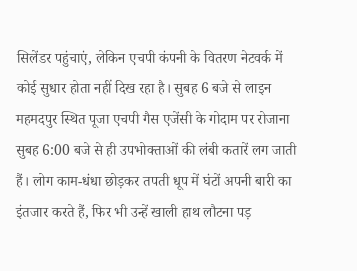सिलेंडर पहुंचाएं, लेकिन एचपी कंपनी के वितरण नेटवर्क में कोई सुधार होता नहीं दिख रहा है। सुबह 6 बजे से लाइन महमदपुर स्थित पूजा एचपी गैस एजेंसी के गोदाम पर रोजाना सुबह 6:00 बजे से ही उपभोक्ताओं की लंबी कतारें लग जाती हैं। लोग काम-धंधा छोड़कर तपती धूप में घंटों अपनी बारी का इंतजार करते हैं, फिर भी उन्हें खाली हाथ लौटना पड़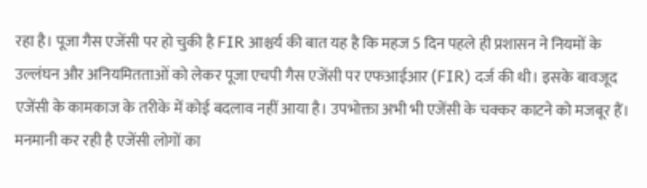रहा है। पूजा गैस एजेंसी पर हो चुकी है FIR आश्चर्य की बात यह है कि महज 5 दिन पहले ही प्रशासन ने नियमों के उल्लंघन और अनियमितताओं को लेकर पूजा एचपी गैस एजेंसी पर एफआईआर (FIR) दर्ज की थी। इसके बावजूद एजेंसी के कामकाज के तरीके में कोई बदलाव नहीं आया है। उपभोक्ता अभी भी एजेंसी के चक्कर काटने को मजबूर हैं। मनमानी कर रही है एजेंसी लोगों का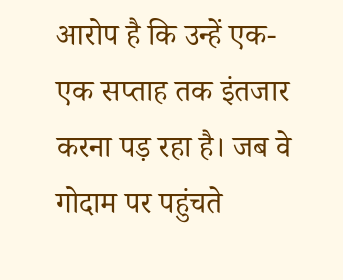आरोप है कि उन्हें एक-एक सप्ताह तक इंतजार करना पड़ रहा है। जब वे गोदाम पर पहुंचते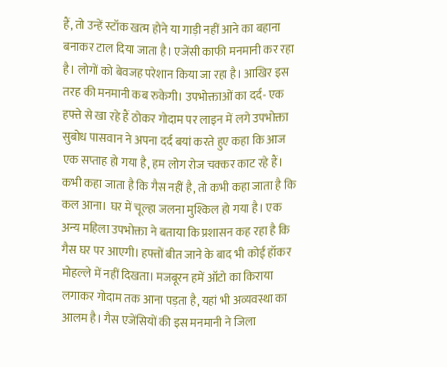हैं, तो उन्हें स्टॉक खत्म होने या गाड़ी नहीं आने का बहाना बनाकर टाल दिया जाता है। एजेंसी काफी मनमानी कर रहा है। लोगों को बेवजह परेशान किया जा रहा है। आखिर इस तरह की मनमानी कब रुकेगी। उपभोक्ताओं का दर्द- एक हफ्ते से खा रहे हैं ठोकर गोदाम पर लाइन में लगे उपभोक्ता सुबोध पासवान ने अपना दर्द बयां करते हुए कहा कि आज एक सप्ताह हो गया है, हम लोग रोज चक्कर काट रहे हैं। कभी कहा जाता है कि गैस नहीं है, तो कभी कहा जाता है कि कल आना। घर में चूल्हा जलना मुश्किल हो गया है। एक अन्य महिला उपभोक्ता ने बताया कि प्रशासन कह रहा है कि गैस घर पर आएगी। हफ्तों बीत जाने के बाद भी कोई हॉकर मोहल्ले में नहीं दिखता। मजबूरन हमें ऑटो का किराया लगाकर गोदाम तक आना पड़ता है, यहां भी अव्यवस्था का आलम है। गैस एजेंसियों की इस मनमानी ने जिला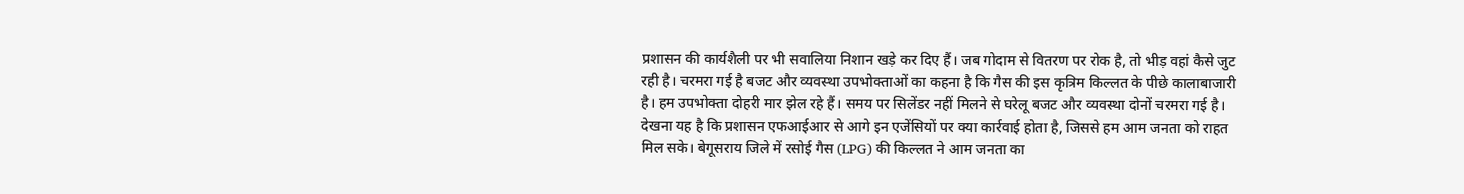प्रशासन की कार्यशैली पर भी सवालिया निशान खड़े कर दिए हैं। जब गोदाम से वितरण पर रोक है, तो भीड़ वहां कैसे जुट रही है। चरमरा गई है बजट और व्यवस्था उपभोक्ताओं का कहना है कि गैस की इस कृत्रिम किल्लत के पीछे कालाबाजारी है। हम उपभोक्ता दोहरी मार झेल रहे हैं। समय पर सिलेंडर नहीं मिलने से घरेलू बजट और व्यवस्था दोनों चरमरा गई है। देखना यह है कि प्रशासन एफआईआर से आगे इन एजेंसियों पर क्या कार्रवाई होता है, जिससे हम आम जनता को राहत मिल सके। बेगूसराय जिले में रसोई गैस (LPG) की किल्लत ने आम जनता का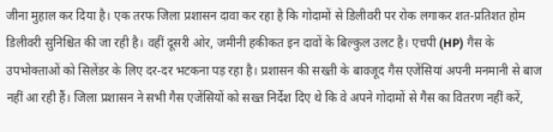जीना मुहाल कर दिया है। एक तरफ जिला प्रशासन दावा कर रहा है कि गोदामों से डिलीवरी पर रोक लगाकर शत-प्रतिशत होम डिलीवरी सुनिश्चित की जा रही है। वहीं दूसरी ओर, जमीनी हकीकत इन दावों के बिल्कुल उलट है। एचपी (HP) गैस के उपभोक्ताओं को सिलेंडर के लिए दर-दर भटकना पड़ रहा है। प्रशासन की सख्ती के बावजूद गैस एजेंसियां अपनी मनमानी से बाज नहीं आ रही हैं। जिला प्रशासन ने सभी गैस एजेंसियों को सख्त निर्देश दिए थे कि वे अपने गोदामों से गैस का वितरण नहीं करें,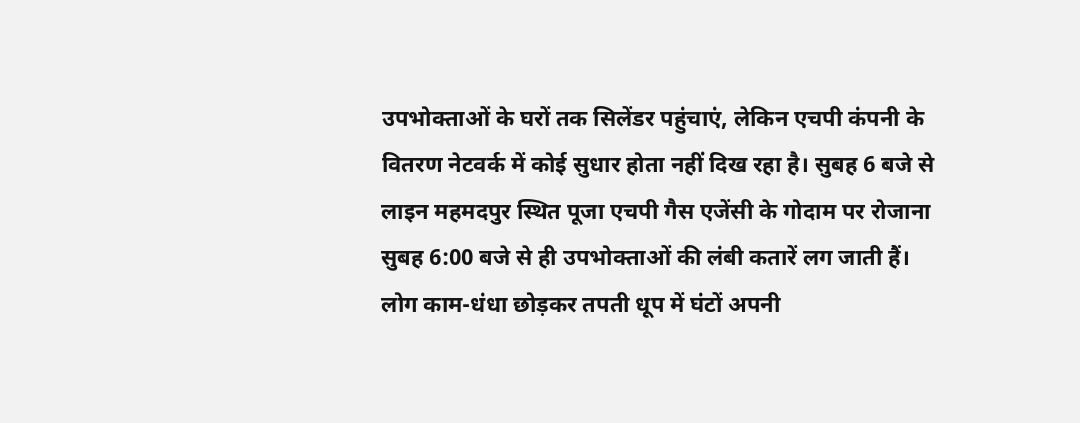उपभोक्ताओं के घरों तक सिलेंडर पहुंचाएं, लेकिन एचपी कंपनी के वितरण नेटवर्क में कोई सुधार होता नहीं दिख रहा है। सुबह 6 बजे से लाइन महमदपुर स्थित पूजा एचपी गैस एजेंसी के गोदाम पर रोजाना सुबह 6:00 बजे से ही उपभोक्ताओं की लंबी कतारें लग जाती हैं। लोग काम-धंधा छोड़कर तपती धूप में घंटों अपनी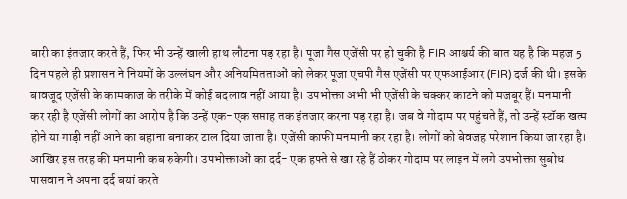बारी का इंतजार करते हैं, फिर भी उन्हें खाली हाथ लौटना पड़ रहा है। पूजा गैस एजेंसी पर हो चुकी है FIR आश्चर्य की बात यह है कि महज 5 दिन पहले ही प्रशासन ने नियमों के उल्लंघन और अनियमितताओं को लेकर पूजा एचपी गैस एजेंसी पर एफआईआर (FIR) दर्ज की थी। इसके बावजूद एजेंसी के कामकाज के तरीके में कोई बदलाव नहीं आया है। उपभोक्ता अभी भी एजेंसी के चक्कर काटने को मजबूर हैं। मनमानी कर रही है एजेंसी लोगों का आरोप है कि उन्हें एक-एक सप्ताह तक इंतजार करना पड़ रहा है। जब वे गोदाम पर पहुंचते हैं, तो उन्हें स्टॉक खत्म होने या गाड़ी नहीं आने का बहाना बनाकर टाल दिया जाता है। एजेंसी काफी मनमानी कर रहा है। लोगों को बेवजह परेशान किया जा रहा है। आखिर इस तरह की मनमानी कब रुकेगी। उपभोक्ताओं का दर्द- एक हफ्ते से खा रहे हैं ठोकर गोदाम पर लाइन में लगे उपभोक्ता सुबोध पासवान ने अपना दर्द बयां करते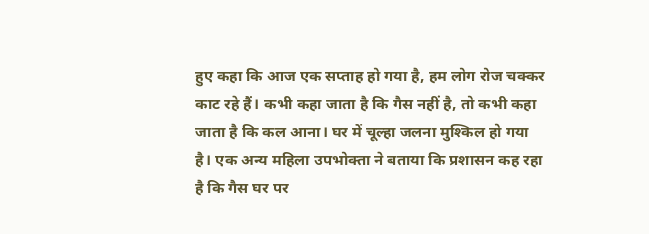हुए कहा कि आज एक सप्ताह हो गया है, हम लोग रोज चक्कर काट रहे हैं। कभी कहा जाता है कि गैस नहीं है, तो कभी कहा जाता है कि कल आना। घर में चूल्हा जलना मुश्किल हो गया है। एक अन्य महिला उपभोक्ता ने बताया कि प्रशासन कह रहा है कि गैस घर पर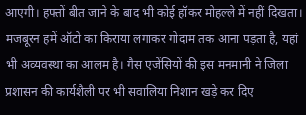आएगी। हफ्तों बीत जाने के बाद भी कोई हॉकर मोहल्ले में नहीं दिखता। मजबूरन हमें ऑटो का किराया लगाकर गोदाम तक आना पड़ता है, यहां भी अव्यवस्था का आलम है। गैस एजेंसियों की इस मनमानी ने जिला प्रशासन की कार्यशैली पर भी सवालिया निशान खड़े कर दिए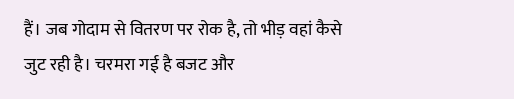हैं। जब गोदाम से वितरण पर रोक है, तो भीड़ वहां कैसे जुट रही है। चरमरा गई है बजट और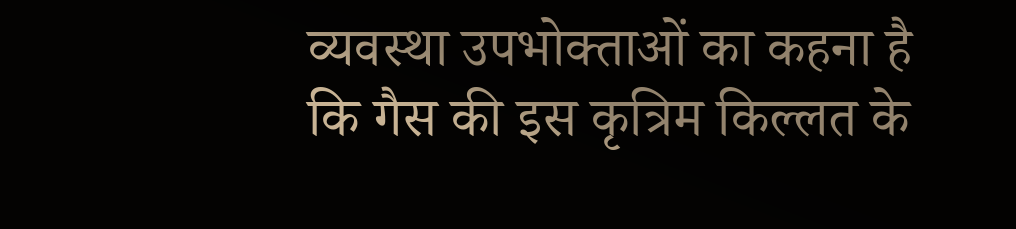व्यवस्था उपभोक्ताओं का कहना है कि गैस की इस कृत्रिम किल्लत के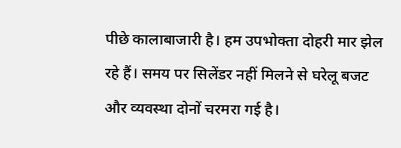पीछे कालाबाजारी है। हम उपभोक्ता दोहरी मार झेल रहे हैं। समय पर सिलेंडर नहीं मिलने से घरेलू बजट और व्यवस्था दोनों चरमरा गई है।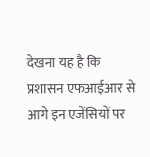देखना यह है कि प्रशासन एफआईआर से आगे इन एजेंसियों पर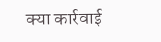क्या कार्रवाई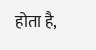होता है,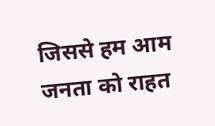जिससे हम आम जनता को राहत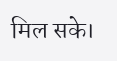मिल सके।